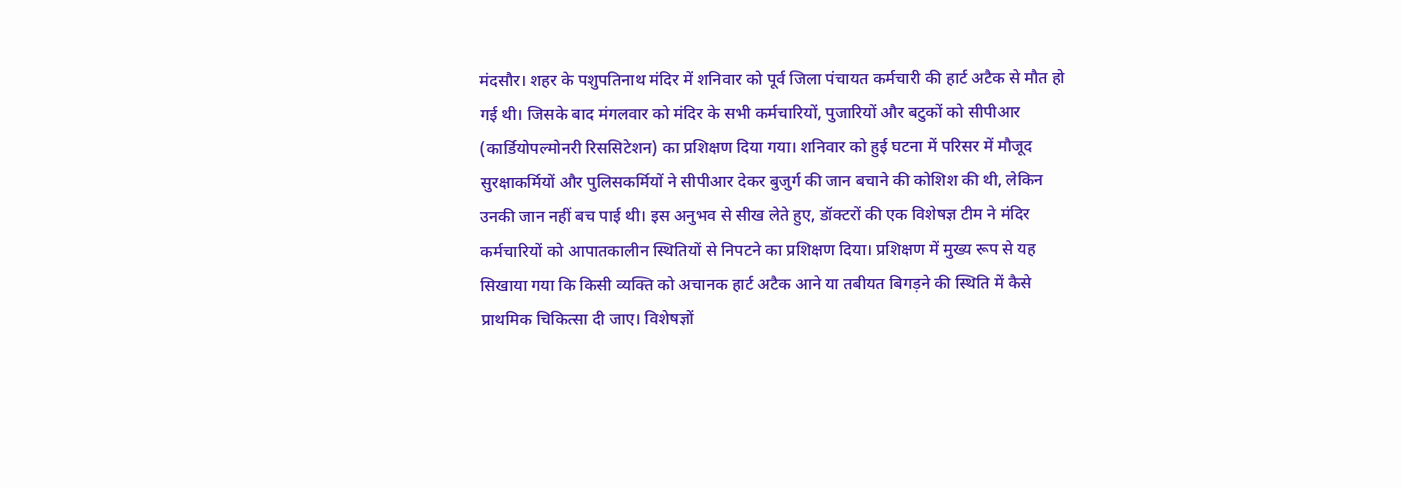मंदसौर। शहर के पशुपतिनाथ मंदिर में शनिवार को पूर्व जिला पंचायत कर्मचारी की हार्ट अटैक से मौत हो गई थी। जिसके बाद मंगलवार को मंदिर के सभी कर्मचारियों, पुजारियों और बटुकों को सीपीआर (कार्डियोपल्मोनरी रिससिटेशन) का प्रशिक्षण दिया गया। शनिवार को हुई घटना में परिसर में मौजूद सुरक्षाकर्मियों और पुलिसकर्मियों ने सीपीआर देकर बुजुर्ग की जान बचाने की कोशिश की थी, लेकिन उनकी जान नहीं बच पाई थी। इस अनुभव से सीख लेते हुए, डॉक्टरों की एक विशेषज्ञ टीम ने मंदिर कर्मचारियों को आपातकालीन स्थितियों से निपटने का प्रशिक्षण दिया। प्रशिक्षण में मुख्य रूप से यह सिखाया गया कि किसी व्यक्ति को अचानक हार्ट अटैक आने या तबीयत बिगड़ने की स्थिति में कैसे प्राथमिक चिकित्सा दी जाए। विशेषज्ञों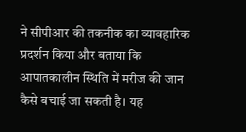ने सीपीआर की तकनीक का व्यावहारिक प्रदर्शन किया और बताया कि आपातकालीन स्थिति में मरीज की जान कैसे बचाई जा सकती है। यह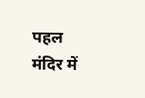पहल मंदिर में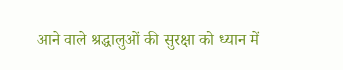आने वाले श्रद्धालुओं की सुरक्षा को ध्यान में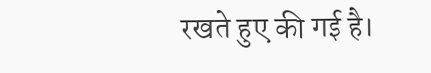रखते हुए की गई है।